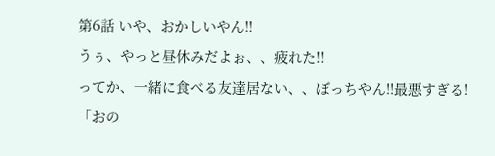第6話 いや、おかしいやん!!
うぅ、やっと昼休みだよぉ、、疲れた!!
ってか、一緒に食べる友達居ない、、ぼっちやん!!最悪すぎる!
「おの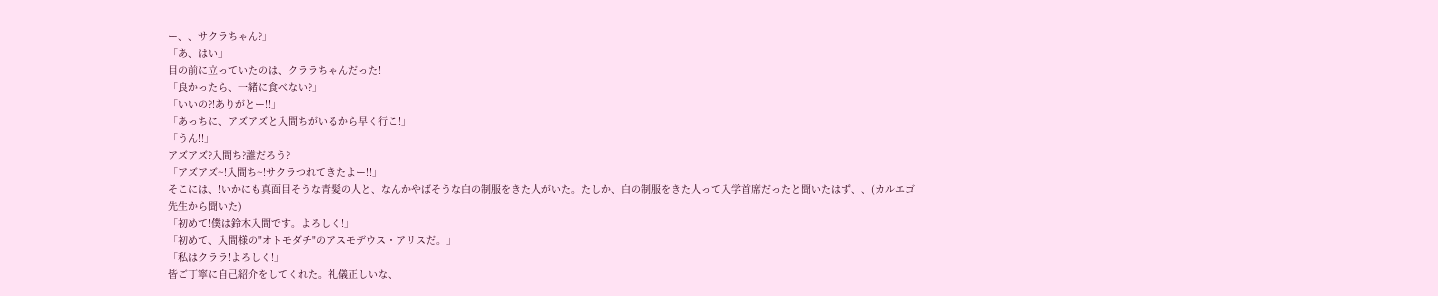ー、、サクラちゃん?」
「あ、はい」
目の前に立っていたのは、クララちゃんだった!
「良かったら、一緒に食べない?」
「いいの?!ありがとー!!」
「あっちに、アズアズと入間ちがいるから早く行こ!」
「うん!!」
アズアズ?入間ち?誰だろう?
「アズアズ~!入間ち~!サクラつれてきたよー!!」
そこには、!いかにも真面目そうな青髪の人と、なんかやばそうな白の制服をきた人がいた。たしか、白の制服をきた人って入学首席だったと聞いたはず、、(カルエゴ先生から聞いた)
「初めて!僕は鈴木入間です。よろしく!」
「初めて、入間様の"オトモダチ"のアスモデウス・アリスだ。」
「私はクララ!よろしく!」
皆ご丁寧に自己紹介をしてくれた。礼儀正しいな、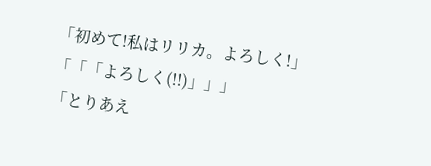「初めて!私はリリカ。よろしく!」
「「「よろしく(!!)」」」
「とりあえ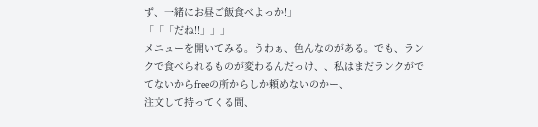ず、一緒にお昼ご飯食べよっか!」
「「「だね!!」」」
メニューを開いてみる。うわぁ、色んなのがある。でも、ランクで食べられるものが変わるんだっけ、、私はまだランクがでてないからfreeの所からしか頼めないのかー、
注文して持ってくる間、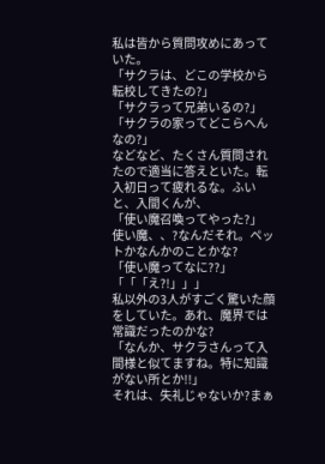私は皆から質問攻めにあっていた。
「サクラは、どこの学校から転校してきたの?」
「サクラって兄弟いるの?」
「サクラの家ってどこらへんなの?」
などなど、たくさん質問されたので適当に答えといた。転入初日って疲れるな。ふいと、入間くんが、
「使い魔召喚ってやった?」
使い魔、、?なんだそれ。ペットかなんかのことかな?
「使い魔ってなに??」
「「「え?!」」」
私以外の3人がすごく驚いた顔をしていた。あれ、魔界では常識だったのかな?
「なんか、サクラさんって入間様と似てますね。特に知識がない所とか!!」
それは、失礼じゃないか?まぁ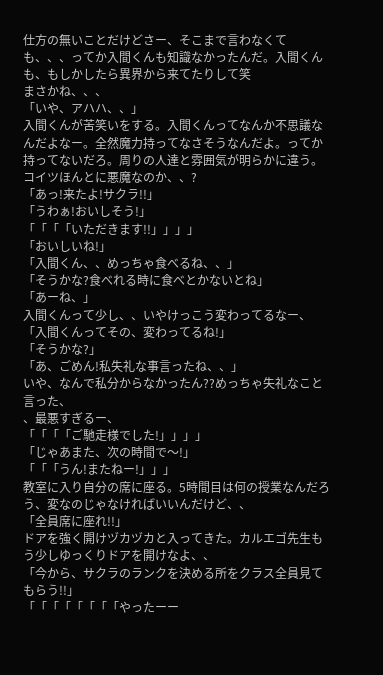仕方の無いことだけどさー、そこまで言わなくても、、、ってか入間くんも知識なかったんだ。入間くんも、もしかしたら異界から来てたりして笑
まさかね、、、
「いや、アハハ、、」
入間くんが苦笑いをする。入間くんってなんか不思議なんだよなー。全然魔力持ってなさそうなんだよ。ってか持ってないだろ。周りの人達と雰囲気が明らかに違う。コイツほんとに悪魔なのか、、?
「あっ!来たよ!サクラ!!」
「うわぁ!おいしそう!」
「「「「いただきます!!」」」」
「おいしいね!」
「入間くん、、めっちゃ食べるね、、」
「そうかな?食べれる時に食べとかないとね」
「あーね、」
入間くんって少し、、いやけっこう変わってるなー、
「入間くんってその、変わってるね!」
「そうかな?」
「あ、ごめん!私失礼な事言ったね、、」
いや、なんで私分からなかったん??めっちゃ失礼なこと言った、
、最悪すぎるー、
「「「「ご馳走様でした!」」」」
「じゃあまた、次の時間で〜!」
「「「うん!またねー!」」」
教室に入り自分の席に座る。5時間目は何の授業なんだろう、変なのじゃなければいいんだけど、、
「全員席に座れ!!」
ドアを強く開けヅカヅカと入ってきた。カルエゴ先生もう少しゆっくりドアを開けなよ、、
「今から、サクラのランクを決める所をクラス全員見てもらう!!」
「「「「「「「「やったーー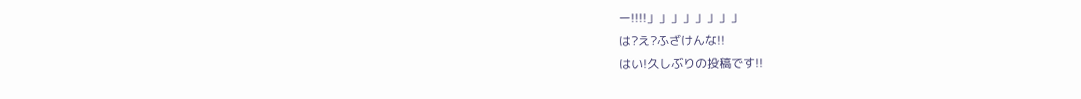ー!!!!」」」」」」」」
は?え?ふざけんな!!
はい!久しぶりの投稿です!!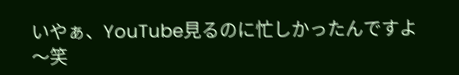いやぁ、YouTube見るのに忙しかったんですよ〜笑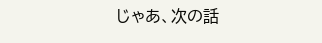じゃあ、次の話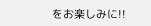をお楽しみに!!